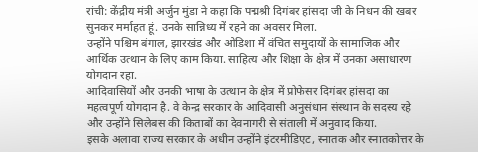रांची: केंद्रीय मंत्री अर्जुन मुंडा ने कहा कि पद्मश्री दिगंबर हांसदा जी के निधन की खबर सुनकर मर्माहत हूं. उनके सान्निध्य में रहने का अवसर मिला.
उन्होंने पश्चिम बंगाल, झारखंड और ओडिशा में वंचित समुदायों के सामाजिक और आर्थिक उत्थान के लिए काम किया. साहित्य और शिक्षा के क्षेत्र में उनका असाधारण योगदान रहा.
आदिवासियों और उनकी भाषा के उत्थान के क्षेत्र में प्रोफेसर दिगंबर हांसदा का महत्वपूर्ण योगदान है. वे केन्द्र सरकार के आदिवासी अनुसंधान संस्थान के सदस्य रहे और उन्होंने सिलेबस की किताबों का देवनागरी से संताली में अनुवाद किया.
इसके अलावा राज्य सरकार के अधीन उन्होंने इंटरमीडिएट, स्नातक और स्नातकोत्तर के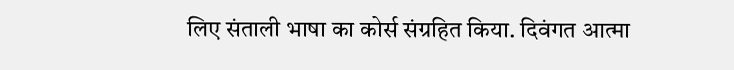लिए संताली भाषा का कोर्स संग्रहित किया. दिवंगत आत्मा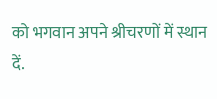को भगवान अपने श्रीचरणों में स्थान दें.